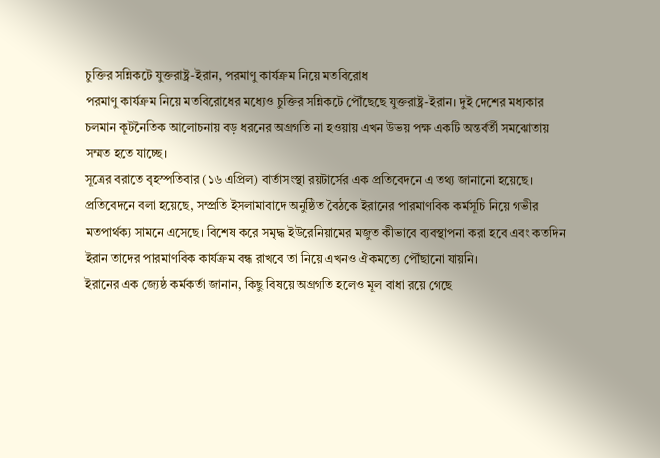চুক্তির সন্নিকটে যুক্তরাষ্ট্র-ইরান, পরমাণু কার্যক্রম নিয়ে মতবিরোধ
পরমাণু কার্যক্রম নিয়ে মতবিরোধের মধ্যেও চুক্তির সন্নিকটে পৌঁছেছে যুক্তরাষ্ট্র-ইরান। দুই দেশের মধ্যকার চলমান কূটনৈতিক আলোচনায় বড় ধরনের অগ্রগতি না হওয়ায় এখন উভয় পক্ষ একটি অন্তর্বর্তী সমঝোতায় সম্মত হতে যাচ্ছে।
সূত্রের বরাতে বৃহস্পতিবার (১৬ এপ্রিল) বার্তাসংস্থা রয়টার্সের এক প্রতিবেদনে এ তথ্য জানানো হয়েছে।
প্রতিবেদনে বলা হয়েছে, সম্প্রতি ইসলামাবাদে অনুষ্ঠিত বৈঠকে ইরানের পারমাণবিক কর্মসূচি নিয়ে গভীর মতপার্থক্য সামনে এসেছে। বিশেষ করে সমৃদ্ধ ইউরেনিয়ামের মজুত কীভাবে ব্যবস্থাপনা করা হবে এবং কতদিন ইরান তাদের পারমাণবিক কার্যক্রম বন্ধ রাখবে তা নিয়ে এখনও ঐকমত্যে পৌঁছানো যায়নি।
ইরানের এক জ্যেষ্ঠ কর্মকর্তা জানান, কিছু বিষয়ে অগ্রগতি হলেও মূল বাধা রয়ে গেছে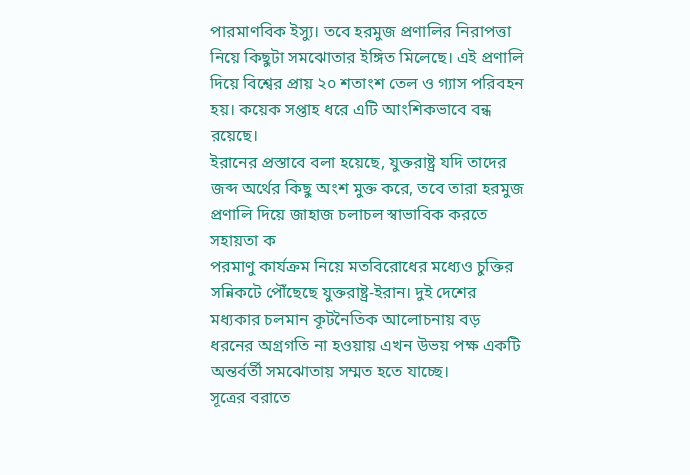পারমাণবিক ইস্যু। তবে হরমুজ প্রণালির নিরাপত্তা নিয়ে কিছুটা সমঝোতার ইঙ্গিত মিলেছে। এই প্রণালি দিয়ে বিশ্বের প্রায় ২০ শতাংশ তেল ও গ্যাস পরিবহন হয়। কয়েক সপ্তাহ ধরে এটি আংশিকভাবে বন্ধ রয়েছে।
ইরানের প্রস্তাবে বলা হয়েছে, যুক্তরাষ্ট্র যদি তাদের জব্দ অর্থের কিছু অংশ মুক্ত করে, তবে তারা হরমুজ প্রণালি দিয়ে জাহাজ চলাচল স্বাভাবিক করতে সহায়তা ক
পরমাণু কার্যক্রম নিয়ে মতবিরোধের মধ্যেও চুক্তির সন্নিকটে পৌঁছেছে যুক্তরাষ্ট্র-ইরান। দুই দেশের মধ্যকার চলমান কূটনৈতিক আলোচনায় বড় ধরনের অগ্রগতি না হওয়ায় এখন উভয় পক্ষ একটি অন্তর্বর্তী সমঝোতায় সম্মত হতে যাচ্ছে।
সূত্রের বরাতে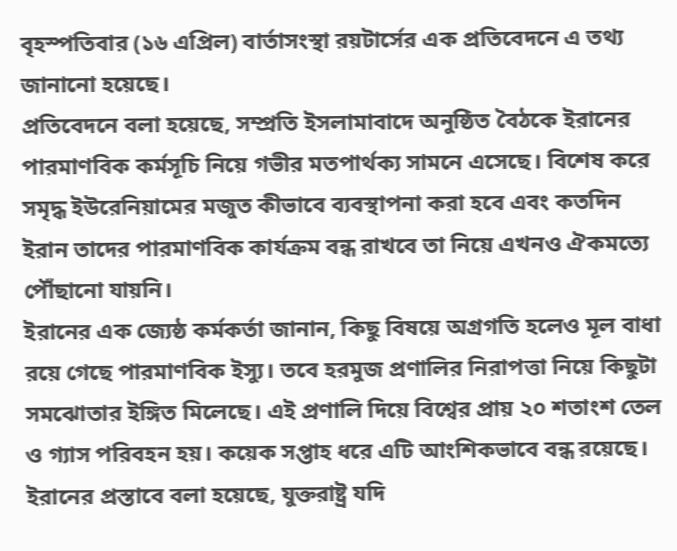বৃহস্পতিবার (১৬ এপ্রিল) বার্তাসংস্থা রয়টার্সের এক প্রতিবেদনে এ তথ্য জানানো হয়েছে।
প্রতিবেদনে বলা হয়েছে, সম্প্রতি ইসলামাবাদে অনুষ্ঠিত বৈঠকে ইরানের পারমাণবিক কর্মসূচি নিয়ে গভীর মতপার্থক্য সামনে এসেছে। বিশেষ করে সমৃদ্ধ ইউরেনিয়ামের মজুত কীভাবে ব্যবস্থাপনা করা হবে এবং কতদিন ইরান তাদের পারমাণবিক কার্যক্রম বন্ধ রাখবে তা নিয়ে এখনও ঐকমত্যে পৌঁছানো যায়নি।
ইরানের এক জ্যেষ্ঠ কর্মকর্তা জানান, কিছু বিষয়ে অগ্রগতি হলেও মূল বাধা রয়ে গেছে পারমাণবিক ইস্যু। তবে হরমুজ প্রণালির নিরাপত্তা নিয়ে কিছুটা সমঝোতার ইঙ্গিত মিলেছে। এই প্রণালি দিয়ে বিশ্বের প্রায় ২০ শতাংশ তেল ও গ্যাস পরিবহন হয়। কয়েক সপ্তাহ ধরে এটি আংশিকভাবে বন্ধ রয়েছে।
ইরানের প্রস্তাবে বলা হয়েছে, যুক্তরাষ্ট্র যদি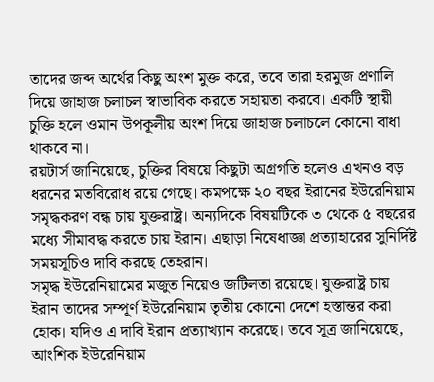তাদের জব্দ অর্থের কিছু অংশ মুক্ত করে, তবে তারা হরমুজ প্রণালি দিয়ে জাহাজ চলাচল স্বাভাবিক করতে সহায়তা করবে। একটি স্থায়ী চুক্তি হলে ওমান উপকূলীয় অংশ দিয়ে জাহাজ চলাচলে কোনো বাধা থাকবে না।
রয়টার্স জানিয়েছে, চুক্তির বিষয়ে কিছুটা অগ্রগতি হলেও এখনও বড় ধরনের মতবিরোধ রয়ে গেছে। কমপক্ষে ২০ বছর ইরানের ইউরেনিয়াম সমৃদ্ধকরণ বন্ধ চায় যুক্তরাষ্ট্র। অন্যদিকে বিষয়টিকে ৩ থেকে ৫ বছরের মধ্যে সীমাবদ্ধ করতে চায় ইরান। এছাড়া নিষেধাজ্ঞা প্রত্যাহারের সুনির্দিষ্ট সময়সূচিও দাবি করছে তেহরান।
সমৃদ্ধ ইউরেনিয়ামের মজুত নিয়েও জটিলতা রয়েছে। যুক্তরাষ্ট্র চায় ইরান তাদের সম্পূর্ণ ইউরেনিয়াম তৃতীয় কোনো দেশে হস্তান্তর করা হোক। যদিও এ দাবি ইরান প্রত্যাখ্যান করেছে। তবে সূত্র জানিয়েছে, আংশিক ইউরেনিয়াম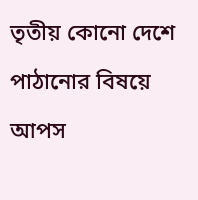তৃতীয় কোনো দেশে পাঠানোর বিষয়ে আপস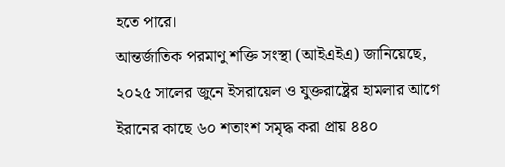হতে পারে।
আন্তর্জাতিক পরমাণু শক্তি সংস্থা (আইএইএ) জানিয়েছে, ২০২৫ সালের জুনে ইসরায়েল ও যুক্তরাষ্ট্রের হামলার আগে ইরানের কাছে ৬০ শতাংশ সমৃদ্ধ করা প্রায় ৪৪০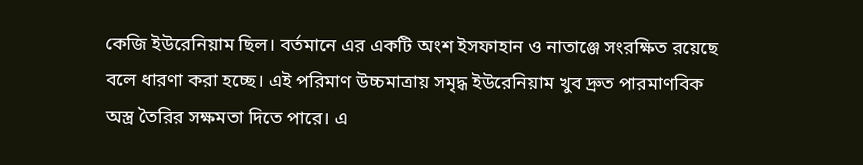কেজি ইউরেনিয়াম ছিল। বর্তমানে এর একটি অংশ ইসফাহান ও নাতাঞ্জে সংরক্ষিত রয়েছে বলে ধারণা করা হচ্ছে। এই পরিমাণ উচ্চমাত্রায় সমৃদ্ধ ইউরেনিয়াম খুব দ্রুত পারমাণবিক অস্ত্র তৈরির সক্ষমতা দিতে পারে। এ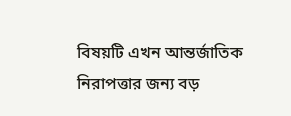বিষয়টি এখন আন্তর্জাতিক নিরাপত্তার জন্য বড়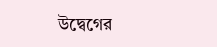উদ্বেগের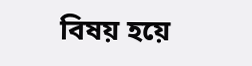বিষয় হয়ে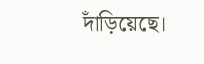দাঁড়িয়েছে।